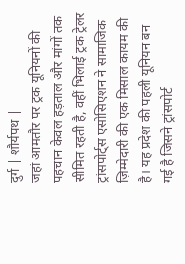दुर्ग | शौर्यपथ |
जहां आमतौर पर ट्रक यूनियनों की पहचान केवल हड़ताल और मांगों तक सीमित रहती है, वहीं भिलाई ट्रक ट्रेलर ट्रांसपोर्ट्स एसोसिएशन ने सामाजिक ज़िम्मेदारी की एक मिसाल कायम की है। यह प्रदेश की पहली यूनियन बन गई है जिसने ट्रांसपोर्ट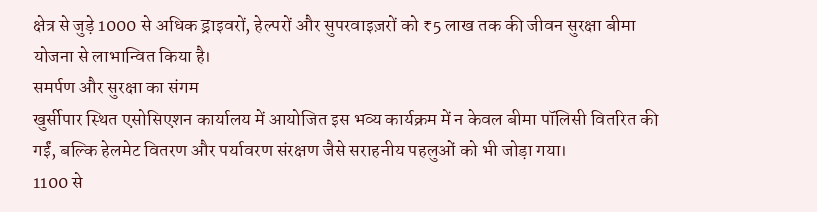क्षेत्र से जुड़े 1000 से अधिक ड्राइवरों, हेल्परों और सुपरवाइज़रों को ₹5 लाख तक की जीवन सुरक्षा बीमा योजना से लाभान्वित किया है।
समर्पण और सुरक्षा का संगम
खुर्सीपार स्थित एसोसिएशन कार्यालय में आयोजित इस भव्य कार्यक्रम में न केवल बीमा पॉलिसी वितरित की गईं, बल्कि हेलमेट वितरण और पर्यावरण संरक्षण जैसे सराहनीय पहलुओं को भी जोड़ा गया।
1100 से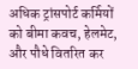अधिक ट्रांसपोर्ट कर्मियों को बीमा कवच, हेलमेट, और पौधे वितरित कर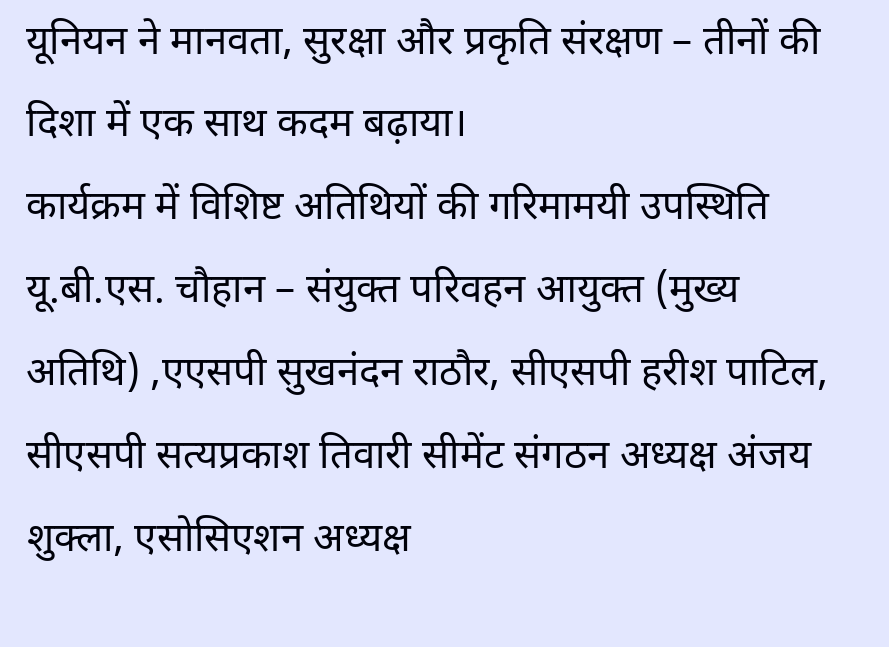यूनियन ने मानवता, सुरक्षा और प्रकृति संरक्षण – तीनों की दिशा में एक साथ कदम बढ़ाया।
कार्यक्रम में विशिष्ट अतिथियों की गरिमामयी उपस्थिति
यू.बी.एस. चौहान – संयुक्त परिवहन आयुक्त (मुख्य अतिथि) ,एएसपी सुखनंदन राठौर, सीएसपी हरीश पाटिल, सीएसपी सत्यप्रकाश तिवारी सीमेंट संगठन अध्यक्ष अंजय शुक्ला, एसोसिएशन अध्यक्ष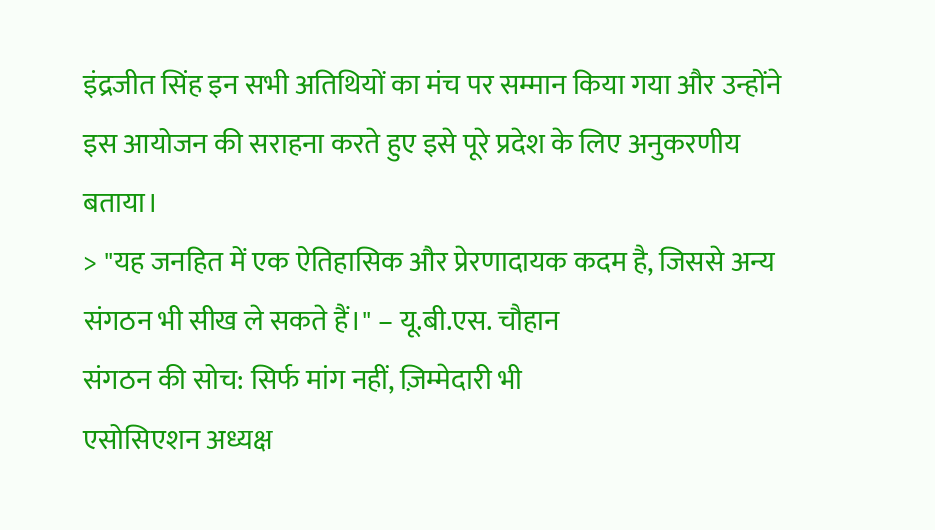इंद्रजीत सिंह इन सभी अतिथियों का मंच पर सम्मान किया गया और उन्होंने इस आयोजन की सराहना करते हुए इसे पूरे प्रदेश के लिए अनुकरणीय बताया।
> "यह जनहित में एक ऐतिहासिक और प्रेरणादायक कदम है, जिससे अन्य संगठन भी सीख ले सकते हैं।" – यू.बी.एस. चौहान
संगठन की सोच: सिर्फ मांग नहीं, ज़िम्मेदारी भी
एसोसिएशन अध्यक्ष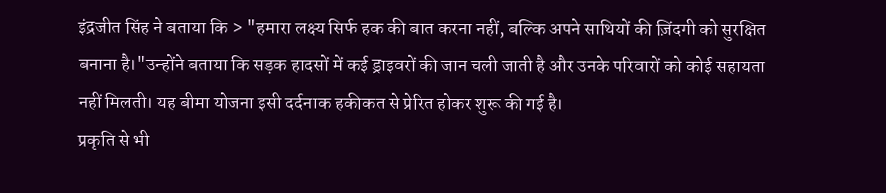इंद्रजीत सिंह ने बताया कि > "हमारा लक्ष्य सिर्फ हक की बात करना नहीं, बल्कि अपने साथियों की ज़िंदगी को सुरक्षित बनाना है।"उन्होंने बताया कि सड़क हादसों में कई ड्राइवरों की जान चली जाती है और उनके परिवारों को कोई सहायता नहीं मिलती। यह बीमा योजना इसी दर्दनाक हकीकत से प्रेरित होकर शुरू की गई है।
प्रकृति से भी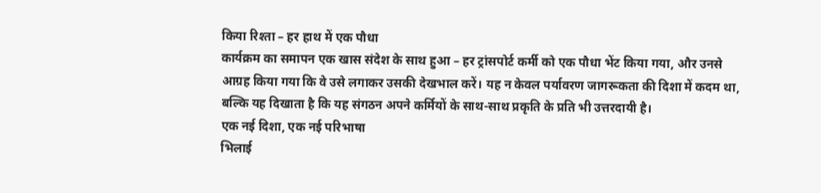किया रिश्ता – हर हाथ में एक पौधा
कार्यक्रम का समापन एक खास संदेश के साथ हुआ – हर ट्रांसपोर्ट कर्मी को एक पौधा भेंट किया गया, और उनसे आग्रह किया गया कि वे उसे लगाकर उसकी देखभाल करें। यह न केवल पर्यावरण जागरूकता की दिशा में कदम था, बल्कि यह दिखाता है कि यह संगठन अपने कर्मियों के साथ-साथ प्रकृति के प्रति भी उत्तरदायी है।
एक नई दिशा, एक नई परिभाषा
भिलाई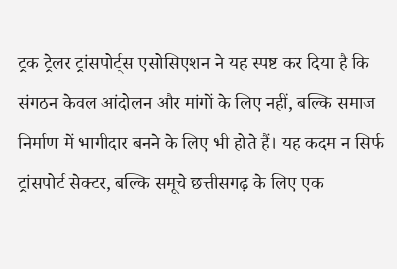ट्रक ट्रेलर ट्रांसपोर्ट्स एसोसिएशन ने यह स्पष्ट कर दिया है कि संगठन केवल आंदोलन और मांगों के लिए नहीं, बल्कि समाज निर्माण में भागीदार बनने के लिए भी होते हैं। यह कदम न सिर्फ ट्रांसपोर्ट सेक्टर, बल्कि समूचे छत्तीसगढ़ के लिए एक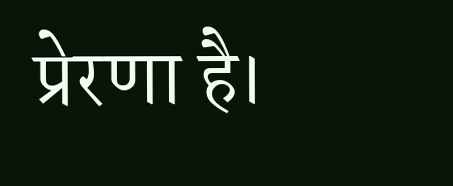प्रेरणा है।